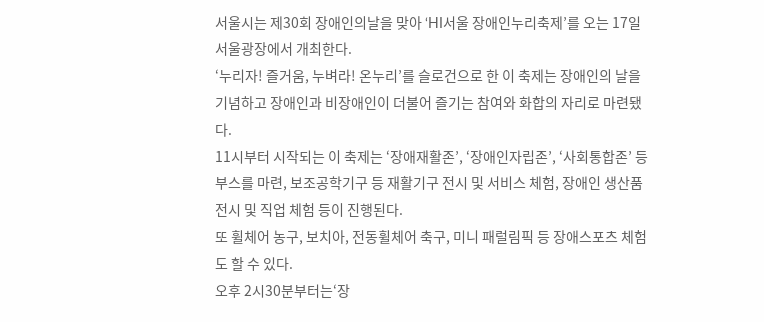서울시는 제30회 장애인의날을 맞아 ‘HI서울 장애인누리축제’를 오는 17일 서울광장에서 개최한다.
‘누리자! 즐거움, 누벼라! 온누리’를 슬로건으로 한 이 축제는 장애인의 날을 기념하고 장애인과 비장애인이 더불어 즐기는 참여와 화합의 자리로 마련됐다.
11시부터 시작되는 이 축제는 ‘장애재활존’, ‘장애인자립존’, ‘사회통합존’ 등 부스를 마련, 보조공학기구 등 재활기구 전시 및 서비스 체험, 장애인 생산품 전시 및 직업 체험 등이 진행된다.
또 휠체어 농구, 보치아, 전동휠체어 축구, 미니 패럴림픽 등 장애스포츠 체험도 할 수 있다.
오후 2시30분부터는‘장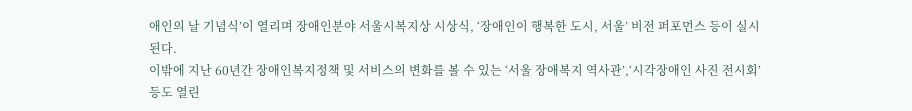애인의 날 기념식’이 열리며 장애인분야 서울시복지상 시상식, ‘장애인이 행복한 도시, 서울’ 비전 퍼포먼스 등이 실시된다.
이밖에 지난 60년간 장애인복지정책 및 서비스의 변화를 볼 수 있는 ‘서울 장애복지 역사관’,‘시각장애인 사진 전시회’등도 열린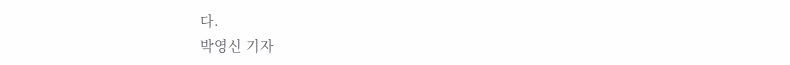다.
박영신 기자